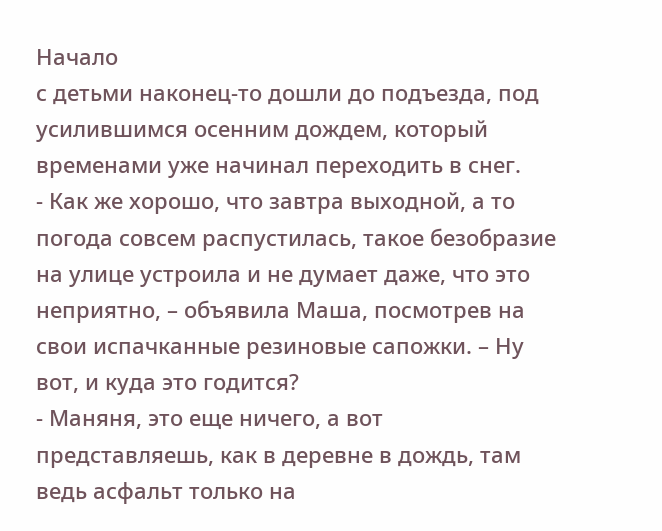Начало
с детьми наконец-то дошли до подъезда, под усилившимся осенним дождем, который временами уже начинал переходить в снег.
- Как же хорошо, что завтра выходной, а то погода совсем распустилась, такое безобразие на улице устроила и не думает даже, что это неприятно, – объявила Маша, посмотрев на свои испачканные резиновые сапожки. – Ну вот, и куда это годится?
- Маняня, это еще ничего, а вот представляешь, как в деревне в дождь, там ведь асфальт только на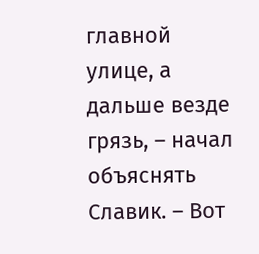главной улице, а дальше везде грязь, – начал объяснять Славик. – Вот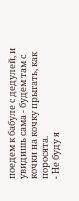поедем к бабуле с дедулей, и увидишь сама - будем там с кочки на кочку прыгать, как поросята.
- Не буду я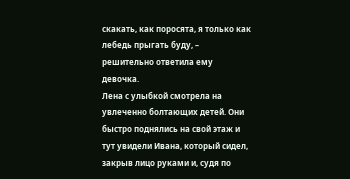скакать, как поросята, я только как лебедь прыгать буду, – решительно ответила ему девочка.
Лена с улыбкой смотрела на увлеченно болтающих детей. Они быстро поднялись на свой этаж и тут увидели Ивана, который сидел, закрыв лицо руками и, судя по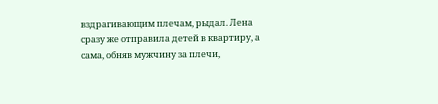вздрагивающим плечам, рыдал. Лена сразу же отправила детей в квартиру, а сама, обняв мужчину за плечи,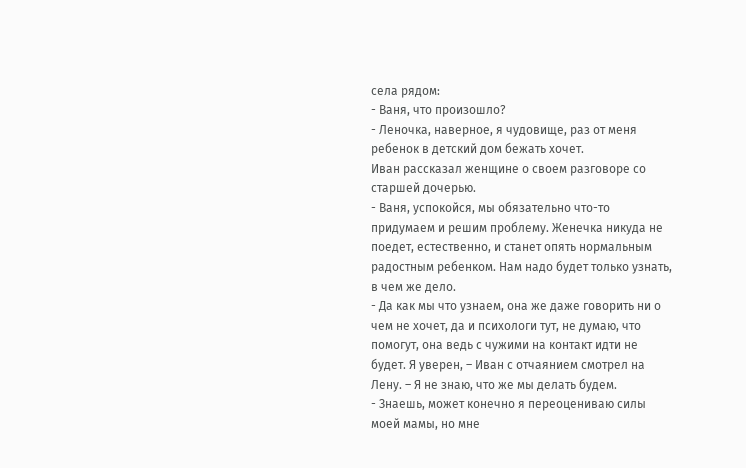села рядом:
- Ваня, что произошло?
- Леночка, наверное, я чудовище, раз от меня ребенок в детский дом бежать хочет.
Иван рассказал женщине о своем разговоре со старшей дочерью.
- Ваня, успокойся, мы обязательно что-то придумаем и решим проблему. Женечка никуда не поедет, естественно, и станет опять нормальным радостным ребенком. Нам надо будет только узнать, в чем же дело.
- Да как мы что узнаем, она же даже говорить ни о чем не хочет, да и психологи тут, не думаю, что помогут, она ведь с чужими на контакт идти не будет. Я уверен, – Иван с отчаянием смотрел на Лену. – Я не знаю, что же мы делать будем.
- Знаешь, может конечно я переоцениваю силы моей мамы, но мне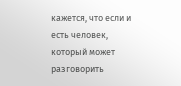кажется, что если и есть человек, который может разговорить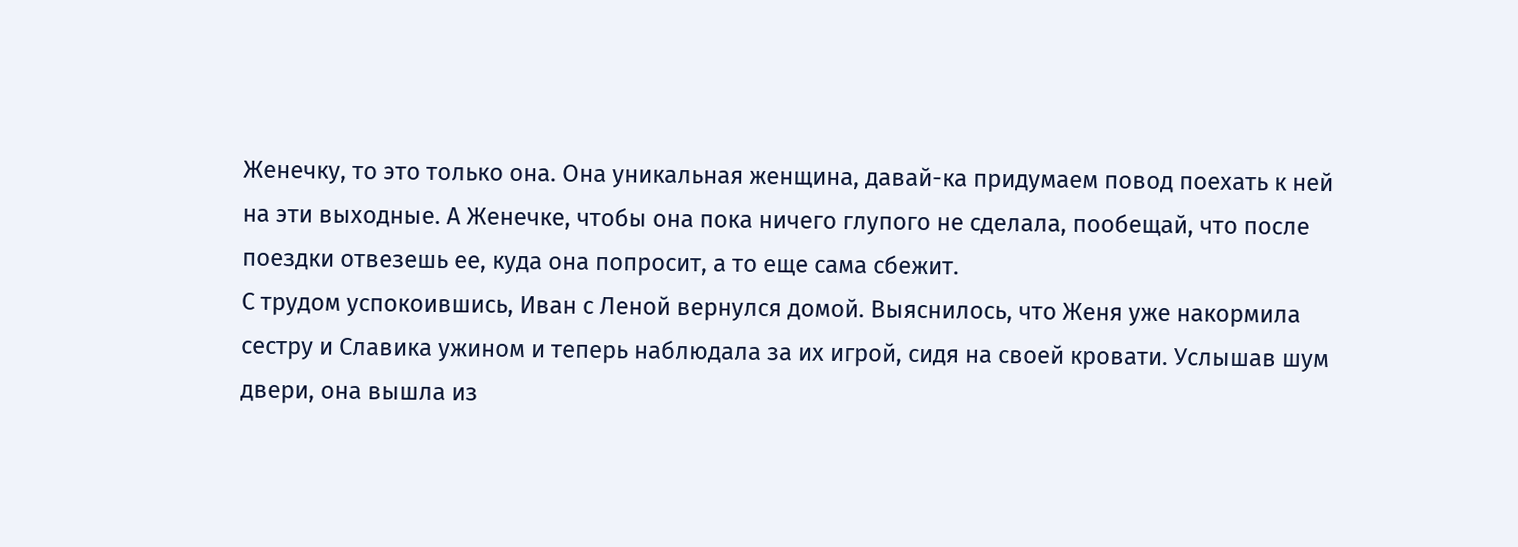Женечку, то это только она. Она уникальная женщина, давай-ка придумаем повод поехать к ней на эти выходные. А Женечке, чтобы она пока ничего глупого не сделала, пообещай, что после поездки отвезешь ее, куда она попросит, а то еще сама сбежит.
С трудом успокоившись, Иван с Леной вернулся домой. Выяснилось, что Женя уже накормила сестру и Славика ужином и теперь наблюдала за их игрой, сидя на своей кровати. Услышав шум двери, она вышла из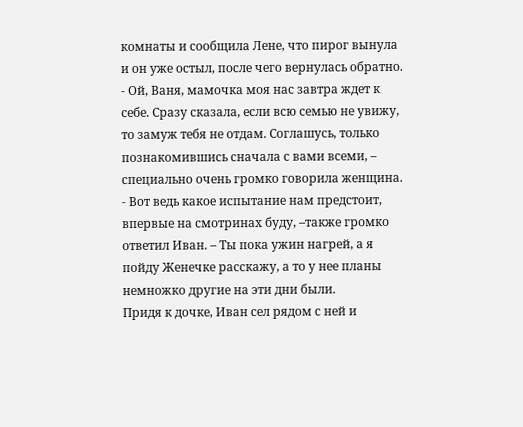комнаты и сообщила Лене, что пирог вынула и он уже остыл, после чего вернулась обратно.
- Ой, Ваня, мамочка моя нас завтра ждет к себе. Сразу сказала, если всю семью не увижу, то замуж тебя не отдам. Соглашусь, только познакомившись сначала с вами всеми, – специально очень громко говорила женщина.
- Вот ведь какое испытание нам предстоит, впервые на смотринах буду, –также громко ответил Иван. – Ты пока ужин нагрей, а я пойду Женечке расскажу, а то у нее планы немножко другие на эти дни были.
Придя к дочке, Иван сел рядом с ней и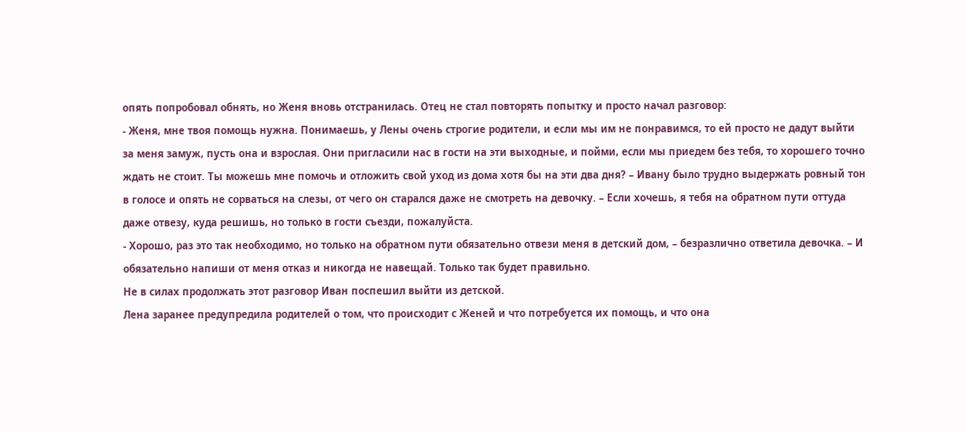опять попробовал обнять, но Женя вновь отстранилась. Отец не стал повторять попытку и просто начал разговор:
- Женя, мне твоя помощь нужна. Понимаешь, у Лены очень строгие родители, и если мы им не понравимся, то ей просто не дадут выйти за меня замуж, пусть она и взрослая. Они пригласили нас в гости на эти выходные, и пойми, если мы приедем без тебя, то хорошего точно ждать не стоит. Ты можешь мне помочь и отложить свой уход из дома хотя бы на эти два дня? – Ивану было трудно выдержать ровный тон в голосе и опять не сорваться на слезы, от чего он старался даже не смотреть на девочку. – Если хочешь, я тебя на обратном пути оттуда даже отвезу, куда решишь, но только в гости съезди, пожалуйста.
- Хорошо, раз это так необходимо, но только на обратном пути обязательно отвези меня в детский дом, – безразлично ответила девочка. – И обязательно напиши от меня отказ и никогда не навещай. Только так будет правильно.
Не в силах продолжать этот разговор Иван поспешил выйти из детской.
Лена заранее предупредила родителей о том, что происходит с Женей и что потребуется их помощь, и что она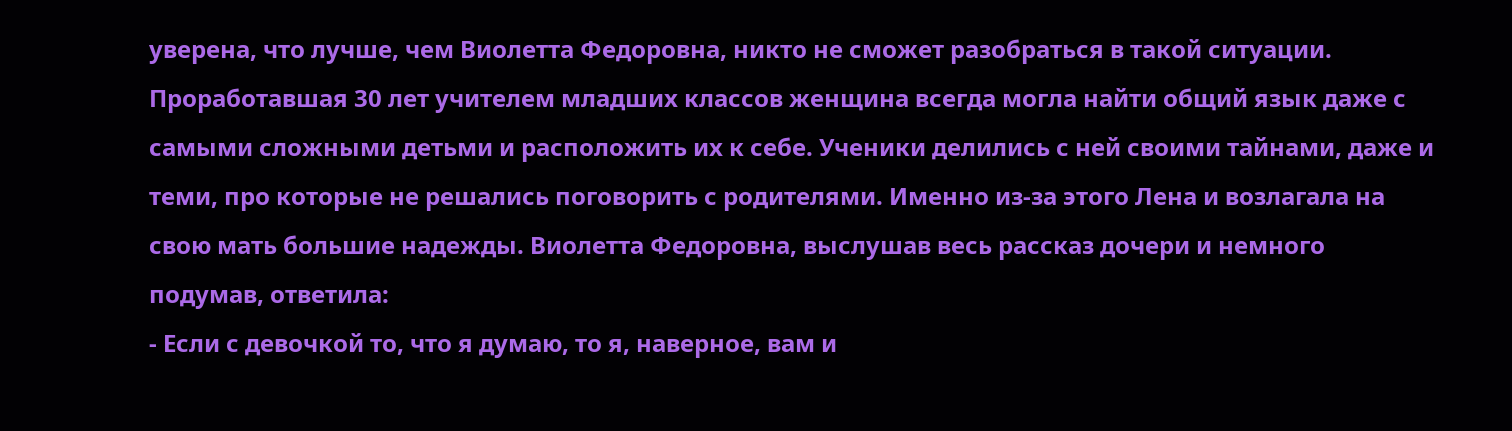уверена, что лучше, чем Виолетта Федоровна, никто не сможет разобраться в такой ситуации. Проработавшая 30 лет учителем младших классов женщина всегда могла найти общий язык даже с самыми сложными детьми и расположить их к себе. Ученики делились с ней своими тайнами, даже и теми, про которые не решались поговорить с родителями. Именно из-за этого Лена и возлагала на свою мать большие надежды. Виолетта Федоровна, выслушав весь рассказ дочери и немного подумав, ответила:
- Если с девочкой то, что я думаю, то я, наверное, вам и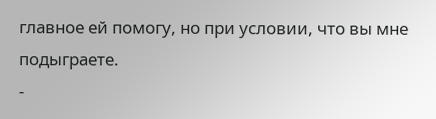главное ей помогу, но при условии, что вы мне подыграете.
-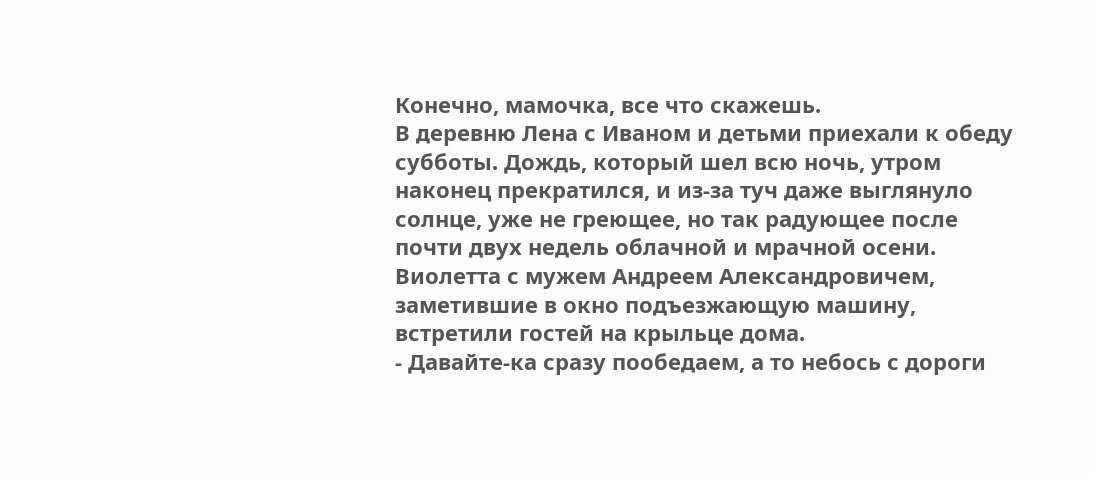Конечно, мамочка, все что скажешь.
В деревню Лена с Иваном и детьми приехали к обеду субботы. Дождь, который шел всю ночь, утром наконец прекратился, и из-за туч даже выглянуло солнце, уже не греющее, но так радующее после почти двух недель облачной и мрачной осени. Виолетта с мужем Андреем Александровичем, заметившие в окно подъезжающую машину, встретили гостей на крыльце дома.
- Давайте-ка сразу пообедаем, а то небось с дороги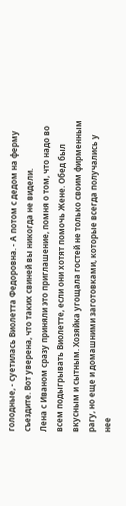голодные, - суетилась Виолетта Федоровна. - А потом с дедом на ферму съездите. Вот уверена, что таких свиней вы никогда не видели.
Лена с Иваном сразу приняли это приглашение, помня о том, что надо во всем подыгрывать Виолетте, если они хотят помочь Жене. Обед был вкусным и сытным. Хозяйка угощала гостей не только своим фирменным рагу, но еще и домашними заготовками, которые всегда получались у нее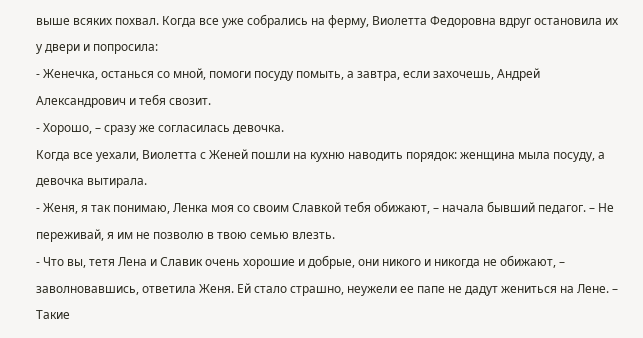выше всяких похвал. Когда все уже собрались на ферму, Виолетта Федоровна вдруг остановила их у двери и попросила:
- Женечка, останься со мной, помоги посуду помыть, а завтра, если захочешь, Андрей Александрович и тебя свозит.
- Хорошо, – сразу же согласилась девочка.
Когда все уехали, Виолетта с Женей пошли на кухню наводить порядок: женщина мыла посуду, а девочка вытирала.
- Женя, я так понимаю, Ленка моя со своим Славкой тебя обижают, – начала бывший педагог. – Не переживай, я им не позволю в твою семью влезть.
- Что вы, тетя Лена и Славик очень хорошие и добрые, они никого и никогда не обижают, – заволновавшись, ответила Женя. Ей стало страшно, неужели ее папе не дадут жениться на Лене. – Такие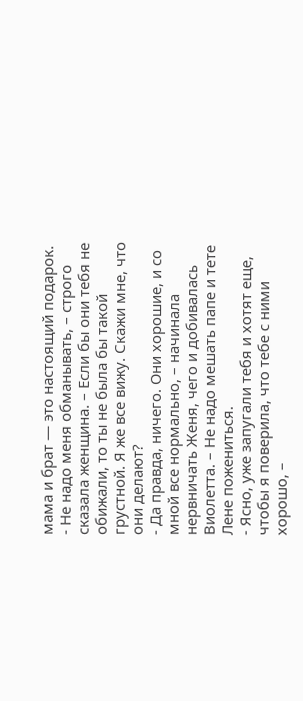мама и брат — это настоящий подарок.
- Не надо меня обманывать, – строго сказала женщина. – Если бы они тебя не обижали, то ты не была бы такой грустной. Я же все вижу. Скажи мне, что они делают?
- Да правда, ничего. Они хорошие, и со мной все нормально, – начинала нервничать Женя, чего и добивалась Виолетта. – Не надо мешать папе и тете Лене пожениться.
- Ясно, уже запугали тебя и хотят еще, чтобы я поверила, что тебе с ними хорошо, –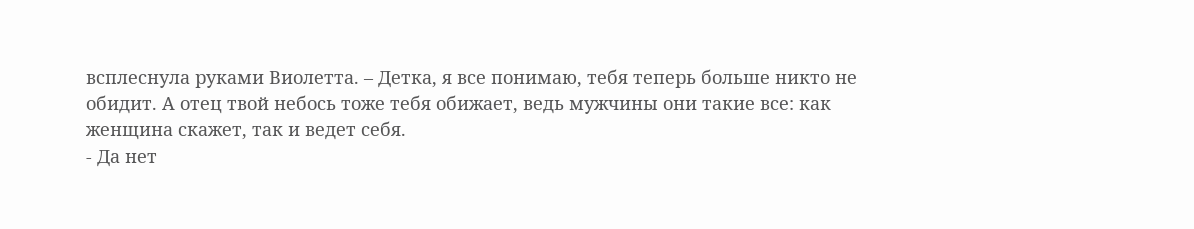всплеснула руками Виолетта. – Детка, я все понимаю, тебя теперь больше никто не обидит. А отец твой небось тоже тебя обижает, ведь мужчины они такие все: как женщина скажет, так и ведет себя.
- Да нет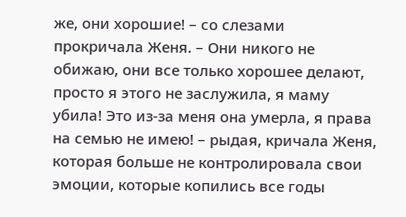же, они хорошие! – со слезами прокричала Женя. – Они никого не обижаю, они все только хорошее делают, просто я этого не заслужила, я маму убила! Это из-за меня она умерла, я права на семью не имею! – рыдая, кричала Женя, которая больше не контролировала свои эмоции, которые копились все годы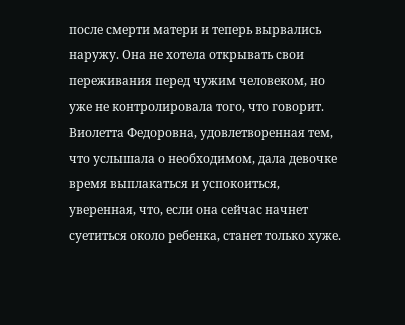после смерти матери и теперь вырвались наружу. Она не хотела открывать свои переживания перед чужим человеком, но уже не контролировала того, что говорит.
Виолетта Федоровна, удовлетворенная тем, что услышала о необходимом, дала девочке время выплакаться и успокоиться, уверенная, что, если она сейчас начнет суетиться около ребенка, станет только хуже.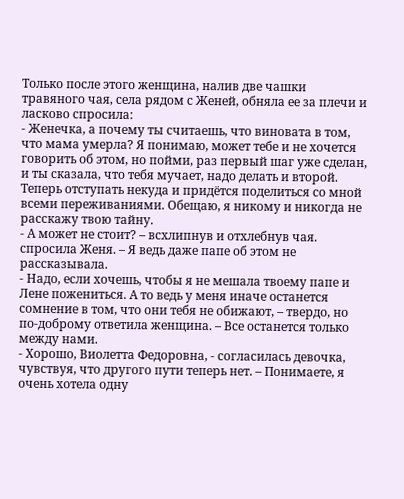Только после этого женщина, налив две чашки травяного чая, села рядом с Женей, обняла ее за плечи и ласково спросила:
- Женечка, а почему ты считаешь, что виновата в том, что мама умерла? Я понимаю, может тебе и не хочется говорить об этом, но пойми, раз первый шаг уже сделан, и ты сказала, что тебя мучает, надо делать и второй. Теперь отступать некуда и придётся поделиться со мной всеми переживаниями. Обещаю, я никому и никогда не расскажу твою тайну.
- А может не стоит? – всхлипнув и отхлебнув чая. спросила Женя. – Я ведь даже папе об этом не рассказывала.
- Надо, если хочешь, чтобы я не мешала твоему папе и Лене пожениться. А то ведь у меня иначе останется сомнение в том, что они тебя не обижают, – твердо, но по-доброму ответила женщина. – Все останется только между нами.
- Хорошо, Виолетта Федоровна, - согласилась девочка, чувствуя, что другого пути теперь нет. – Понимаете, я очень хотела одну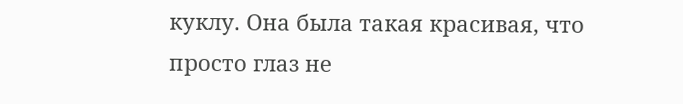куклу. Она была такая красивая, что просто глаз не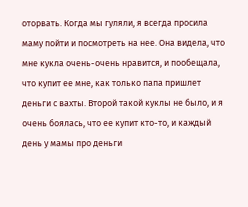оторвать. Когда мы гуляли, я всегда просила маму пойти и посмотреть на нее. Она видела, что мне кукла очень-очень нравится, и пообещала, что купит ее мне, как только папа пришлет деньги с вахты. Второй такой куклы не было, и я очень боялась, что ее купит кто-то, и каждый день у мамы про деньги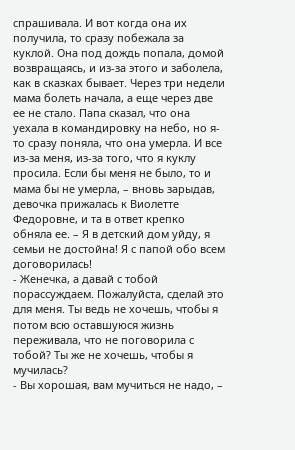спрашивала. И вот когда она их получила, то сразу побежала за куклой. Она под дождь попала, домой возвращаясь, и из-за этого и заболела, как в сказках бывает. Через три недели мама болеть начала, а еще через две ее не стало. Папа сказал, что она уехала в командировку на небо, но я-то сразу поняла, что она умерла. И все из-за меня, из-за того, что я куклу просила. Если бы меня не было, то и мама бы не умерла, – вновь зарыдав, девочка прижалась к Виолетте Федоровне, и та в ответ крепко обняла ее. – Я в детский дом уйду, я семьи не достойна! Я с папой обо всем договорилась!
- Женечка, а давай с тобой порассуждаем. Пожалуйста, сделай это для меня. Ты ведь не хочешь, чтобы я потом всю оставшуюся жизнь переживала, что не поговорила с тобой? Ты же не хочешь, чтобы я мучилась?
- Вы хорошая, вам мучиться не надо, –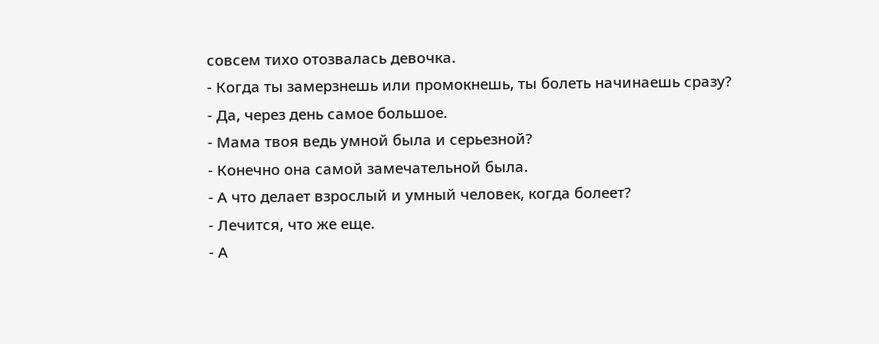совсем тихо отозвалась девочка.
- Когда ты замерзнешь или промокнешь, ты болеть начинаешь сразу?
- Да, через день самое большое.
- Мама твоя ведь умной была и серьезной?
- Конечно она самой замечательной была.
- А что делает взрослый и умный человек, когда болеет?
- Лечится, что же еще.
- А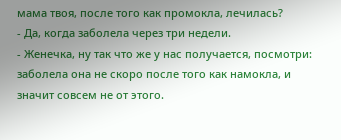мама твоя, после того как промокла, лечилась?
- Да, когда заболела через три недели.
- Женечка, ну так что же у нас получается, посмотри: заболела она не скоро после того как намокла, и значит совсем не от этого.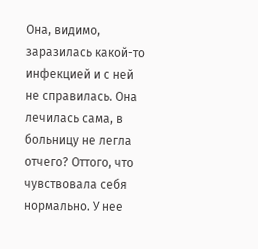Она, видимо, заразилась какой-то инфекцией и с ней не справилась. Она лечилась сама, в больницу не легла отчего? Оттого, что чувствовала себя нормально. У нее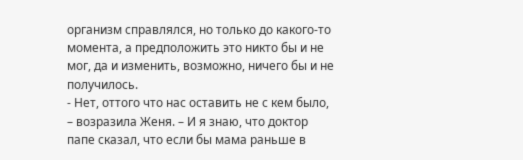организм справлялся, но только до какого-то момента, а предположить это никто бы и не мог, да и изменить, возможно, ничего бы и не получилось.
- Нет, оттого что нас оставить не с кем было, – возразила Женя. – И я знаю, что доктор папе сказал, что если бы мама раньше в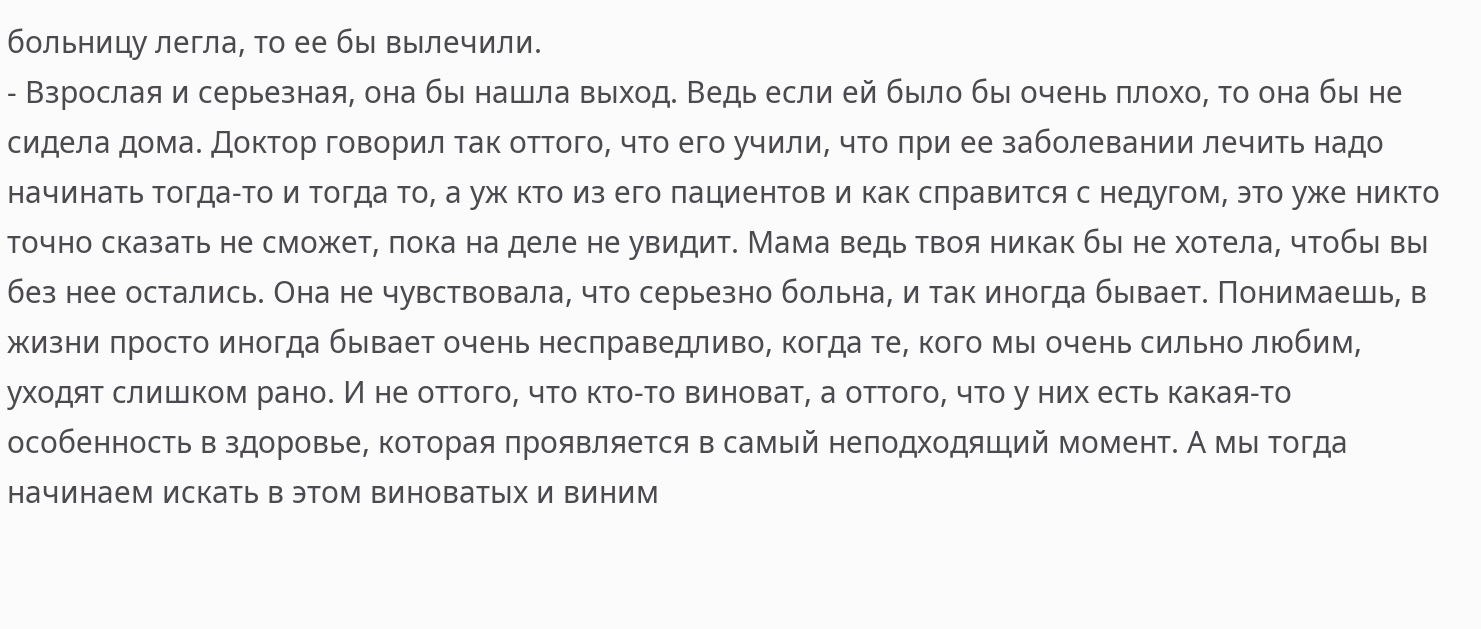больницу легла, то ее бы вылечили.
- Взрослая и серьезная, она бы нашла выход. Ведь если ей было бы очень плохо, то она бы не сидела дома. Доктор говорил так оттого, что его учили, что при ее заболевании лечить надо начинать тогда-то и тогда то, а уж кто из его пациентов и как справится с недугом, это уже никто точно сказать не сможет, пока на деле не увидит. Мама ведь твоя никак бы не хотела, чтобы вы без нее остались. Она не чувствовала, что серьезно больна, и так иногда бывает. Понимаешь, в жизни просто иногда бывает очень несправедливо, когда те, кого мы очень сильно любим, уходят слишком рано. И не оттого, что кто-то виноват, а оттого, что у них есть какая-то особенность в здоровье, которая проявляется в самый неподходящий момент. А мы тогда начинаем искать в этом виноватых и виним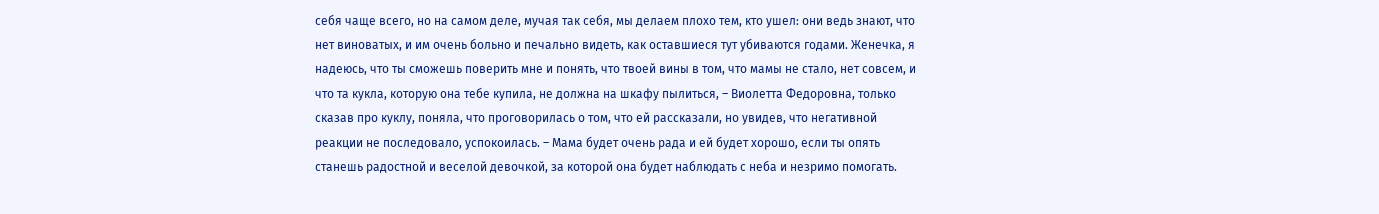себя чаще всего, но на самом деле, мучая так себя, мы делаем плохо тем, кто ушел: они ведь знают, что нет виноватых, и им очень больно и печально видеть, как оставшиеся тут убиваются годами. Женечка, я надеюсь, что ты сможешь поверить мне и понять, что твоей вины в том, что мамы не стало, нет совсем, и что та кукла, которую она тебе купила, не должна на шкафу пылиться, – Виолетта Федоровна, только сказав про куклу, поняла, что проговорилась о том, что ей рассказали, но увидев, что негативной реакции не последовало, успокоилась. – Мама будет очень рада и ей будет хорошо, если ты опять станешь радостной и веселой девочкой, за которой она будет наблюдать с неба и незримо помогать.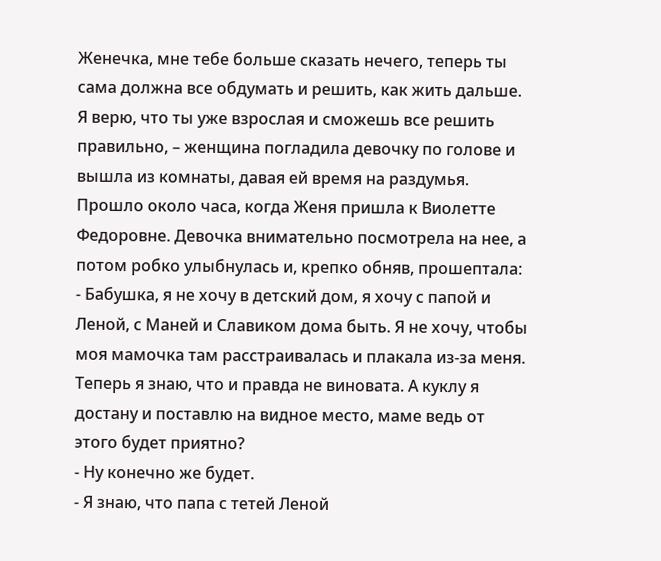Женечка, мне тебе больше сказать нечего, теперь ты сама должна все обдумать и решить, как жить дальше. Я верю, что ты уже взрослая и сможешь все решить правильно, – женщина погладила девочку по голове и вышла из комнаты, давая ей время на раздумья.
Прошло около часа, когда Женя пришла к Виолетте Федоровне. Девочка внимательно посмотрела на нее, а потом робко улыбнулась и, крепко обняв, прошептала:
- Бабушка, я не хочу в детский дом, я хочу с папой и Леной, с Маней и Славиком дома быть. Я не хочу, чтобы моя мамочка там расстраивалась и плакала из-за меня. Теперь я знаю, что и правда не виновата. А куклу я достану и поставлю на видное место, маме ведь от этого будет приятно?
- Ну конечно же будет.
- Я знаю, что папа с тетей Леной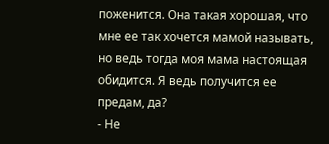поженится. Она такая хорошая, что мне ее так хочется мамой называть, но ведь тогда моя мама настоящая обидится. Я ведь получится ее предам, да?
- Не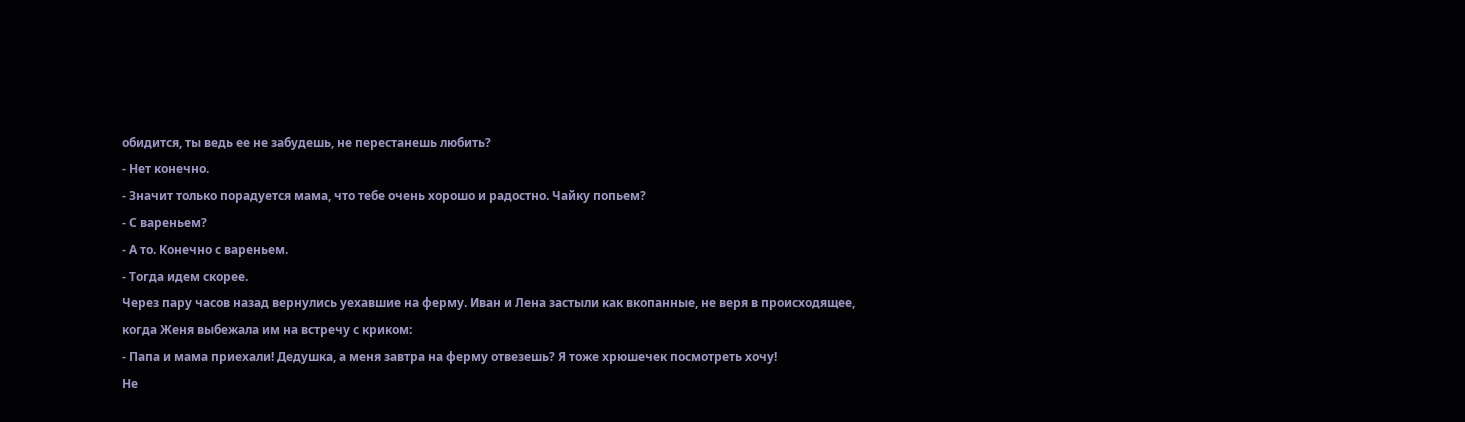обидится, ты ведь ее не забудешь, не перестанешь любить?
- Нет конечно.
- Значит только порадуется мама, что тебе очень хорошо и радостно. Чайку попьем?
- С вареньем?
- А то. Конечно с вареньем.
- Тогда идем скорее.
Через пару часов назад вернулись уехавшие на ферму. Иван и Лена застыли как вкопанные, не веря в происходящее, когда Женя выбежала им на встречу с криком:
- Папа и мама приехали! Дедушка, а меня завтра на ферму отвезешь? Я тоже хрюшечек посмотреть хочу!
Не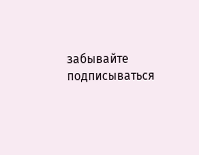забывайте подписываться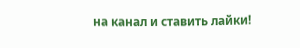на канал и ставить лайки!